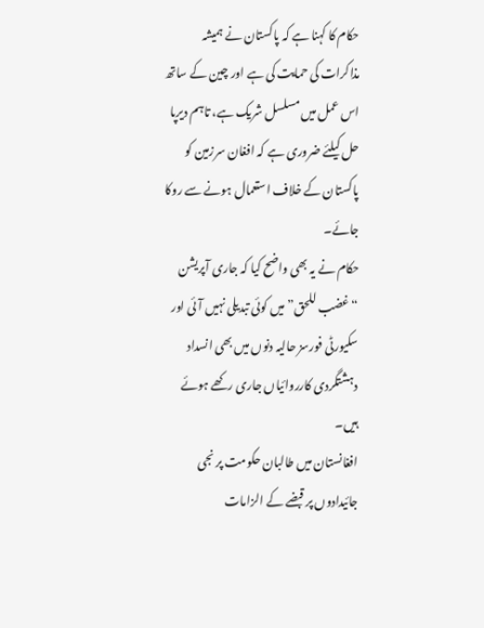حکام کا کہنا ہے کہ پاکستان نے ہمیشہ مذاکرات کی حمایت کی ہے اور چین کے ساتھ اس عمل میں مسلسل شریک ہے، تاہم دیرپا حل کیلئے ضروری ہے کہ افغان سرزمین کو پاکستان کے خلاف استعمال ہونے سے روکا جائے۔
حکام نے یہ بھی واضح کیا کہ جاری آپریشن “غضب للحق” میں کوئی تبدیلی نہیں آئی اور سکیورٹی فورسز حالیہ دنوں میں بھی انسداد دہشتگردی کارروائیاں جاری رکھے ہوئے ہیں۔
افغانستان میں طالبان حکومت پر نجی جائیدادوں پر قبضے کے الزامات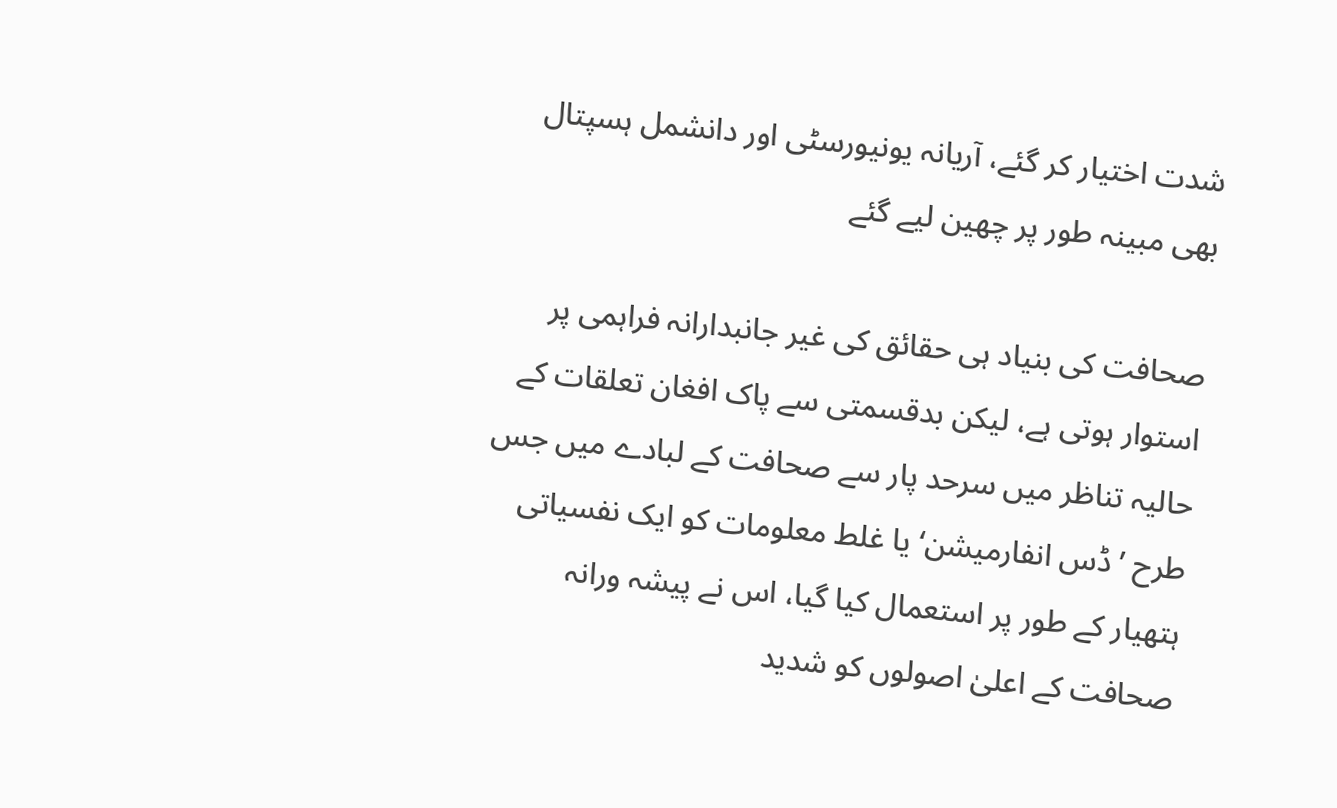شدت اختیار کر گئے، آریانہ یونیورسٹی اور دانشمل ہسپتال بھی مبینہ طور پر چھین لیے گئے

صحافت کی بنیاد ہی حقائق کی غیر جانبدارانہ فراہمی پر استوار ہوتی ہے، لیکن بدقسمتی سے پاک افغان تعلقات کے حالیہ تناظر میں سرحد پار سے صحافت کے لبادے میں جس طرح ’ڈس انفارمیشن‘ یا غلط معلومات کو ایک نفسیاتی ہتھیار کے طور پر استعمال کیا گیا، اس نے پیشہ ورانہ صحافت کے اعلیٰ اصولوں کو شدید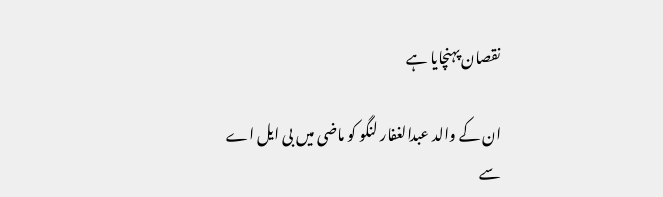نقصان پہنچایا ہے

ان کے والد عبدالغفار لنگو کو ماضی میں بی ایل اے سے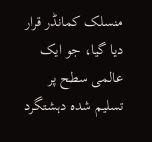منسلک کمانڈر قرار دیا گیا، جو ایک عالمی سطح پر تسلیم شدہ دہشتگرد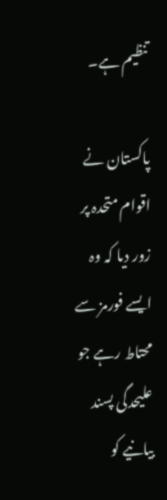تنظیم ہے۔

پاکستان نے اقوام متحدہ پر زور دیا کہ وہ ایسے فورمز سے محتاط رہے جو علیحدگی پسند بیانیے کو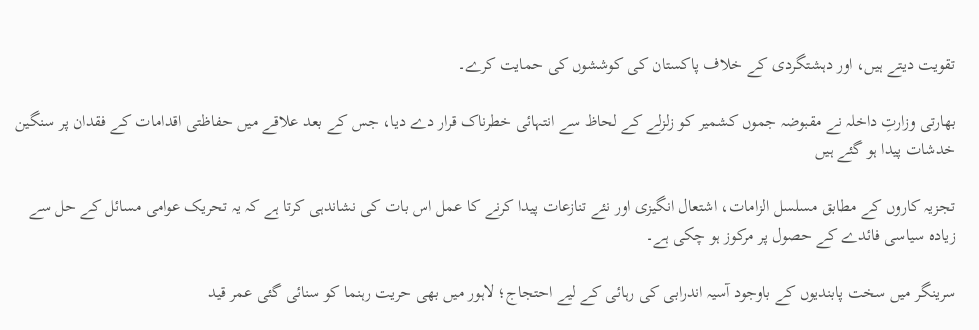تقویت دیتے ہیں، اور دہشتگردی کے خلاف پاکستان کی کوششوں کی حمایت کرے۔

بھارتی وزارتِ داخلہ نے مقبوضہ جموں کشمیر کو زلزلے کے لحاظ سے انتہائی خطرناک قرار دے دیا، جس کے بعد علاقے میں حفاظتی اقدامات کے فقدان پر سنگین خدشات پیدا ہو گئے ہیں

تجزیہ کاروں کے مطابق مسلسل الزامات، اشتعال انگیزی اور نئے تنازعات پیدا کرنے کا عمل اس بات کی نشاندہی کرتا ہے کہ یہ تحریک عوامی مسائل کے حل سے زیادہ سیاسی فائدے کے حصول پر مرکوز ہو چکی ہے۔

سرینگر میں سخت پابندیوں کے باوجود آسیہ اندرابی کی رہائی کے لیے احتجاج؛ لاہور میں بھی حریت رہنما کو سنائی گئی عمر قید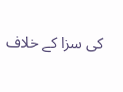کی سزا کے خلاف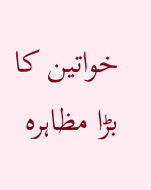خواتین کا بڑا مظاہرہ